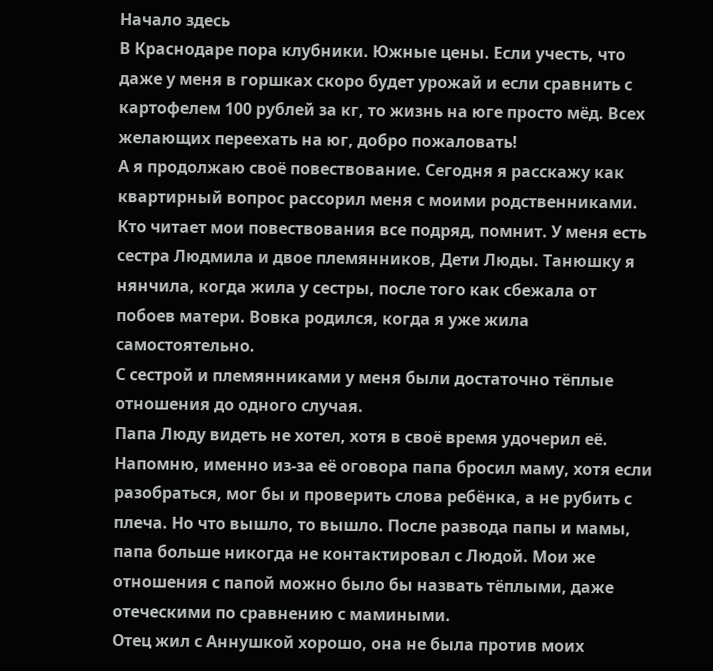Начало здесь
В Краснодаре пора клубники. Южные цены. Если учесть, что даже у меня в горшках скоро будет урожай и если сравнить с картофелем 100 рублей за кг, то жизнь на юге просто мёд. Всех желающих переехать на юг, добро пожаловать!
А я продолжаю своё повествование. Сегодня я расскажу как квартирный вопрос рассорил меня с моими родственниками. Кто читает мои повествования все подряд, помнит. У меня есть сестра Людмила и двое племянников, Дети Люды. Танюшку я нянчила, когда жила у сестры, после того как сбежала от побоев матери. Вовка родился, когда я уже жила самостоятельно.
С сестрой и племянниками у меня были достаточно тёплые отношения до одного случая.
Папа Люду видеть не хотел, хотя в своё время удочерил её. Напомню, именно из-за её оговора папа бросил маму, хотя если разобраться, мог бы и проверить слова ребёнка, а не рубить с плеча. Но что вышло, то вышло. После развода папы и мамы, папа больше никогда не контактировал с Людой. Мои же отношения с папой можно было бы назвать тёплыми, даже отеческими по сравнению с мамиными.
Отец жил с Аннушкой хорошо, она не была против моих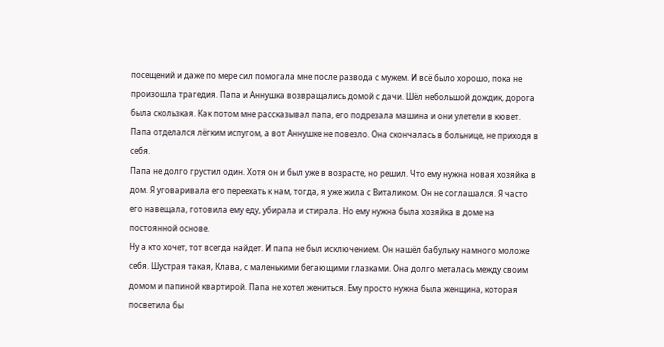посещений и даже по мере сил помогала мне после развода с мужем. И всё было хорошо, пока не произошла трагедия. Папа и Аннушка возвращались домой с дачи. Шёл небольшой дождик, дорога была скользкая. Как потом мне рассказывал папа, его подрезала машина и они улетели в кювет. Папа отделался лёгким испугом, а вот Аннушке не повезло. Она скончалась в больнице, не приходя в себя.
Папа не долго грустил один. Хотя он и был уже в возрасте, но решил. Что ему нужна новая хозяйка в дом. Я уговаривала его переехать к нам, тогда, я уже жила с Виталиком. Он не соглашался. Я часто его навещала, готовила ему еду, убирала и стирала. Но ему нужна была хозяйка в доме на постоянной основе.
Ну а кто хочет, тот всегда найдет. И папа не был исключением. Он нашёл бабульку намного моложе себя. Шустрая такая, Клава, с маленькими бегающими глазками. Она долго металась между своим домом и папиной квартирой. Папа не хотел жениться. Ему просто нужна была женщина, которая посветила бы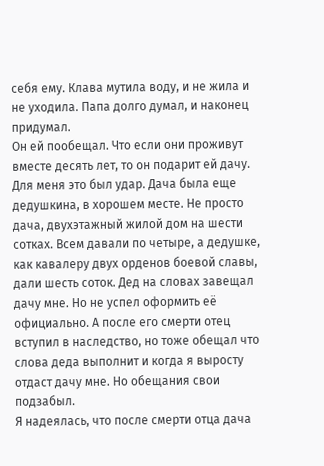себя ему. Клава мутила воду, и не жила и не уходила. Папа долго думал, и наконец придумал.
Он ей пообещал. Что если они проживут вместе десять лет, то он подарит ей дачу. Для меня это был удар. Дача была еще дедушкина, в хорошем месте. Не просто дача, двухэтажный жилой дом на шести сотках. Всем давали по четыре, а дедушке, как кавалеру двух орденов боевой славы, дали шесть соток. Дед на словах завещал дачу мне. Но не успел оформить её официально. А после его смерти отец вступил в наследство, но тоже обещал что слова деда выполнит и когда я выросту отдаст дачу мне. Но обещания свои подзабыл.
Я надеялась, что после смерти отца дача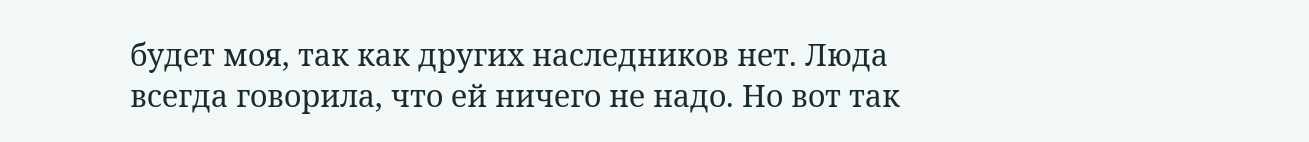будет моя, так как других наследников нет. Люда всегда говорила, что ей ничего не надо. Но вот так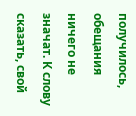получилось, обещания ничего не значат. К слову сказать, свой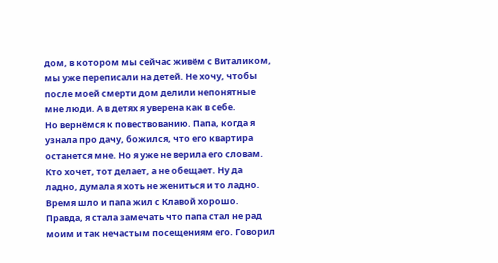дом, в котором мы сейчас живём с Виталиком, мы уже переписали на детей. Не хочу, чтобы после моей смерти дом делили непонятные мне люди. А в детях я уверена как в себе.
Но вернёмся к повествованию. Папа, когда я узнала про дачу, божился, что его квартира останется мне. Но я уже не верила его словам. Кто хочет, тот делает, а не обещает. Ну да ладно, думала я хоть не жениться и то ладно. Время шло и папа жил с Клавой хорошо. Правда, я стала замечать что папа стал не рад моим и так нечастым посещениям его. Говорил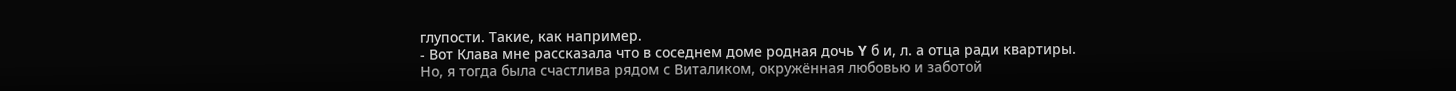глупости. Такие, как например.
- Вот Клава мне рассказала что в соседнем доме родная дочь Y б и, л. а отца ради квартиры.
Но, я тогда была счастлива рядом с Виталиком, окружённая любовью и заботой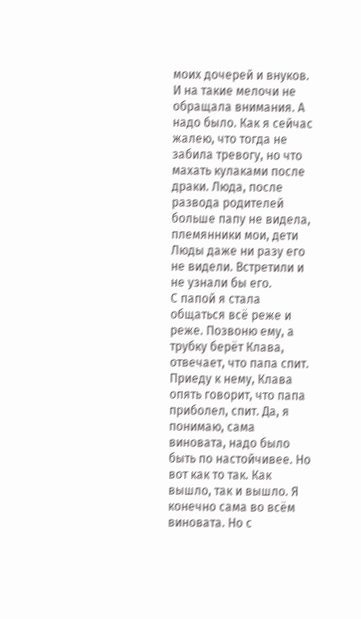моих дочерей и внуков. И на такие мелочи не обращала внимания. А надо было. Как я сейчас жалею, что тогда не забила тревогу, но что махать кулаками после драки. Люда, после развода родителей больше папу не видела, племянники мои, дети Люды даже ни разу его не видели. Встретили и не узнали бы его.
С папой я стала общаться всё реже и реже. Позвоню ему, а трубку берёт Клава, отвечает, что папа спит. Приеду к нему, Клава опять говорит, что папа приболел, спит. Да, я понимаю, сама виновата, надо было быть по настойчивее. Но вот как то так. Как вышло, так и вышло. Я конечно сама во всём виновата. Но с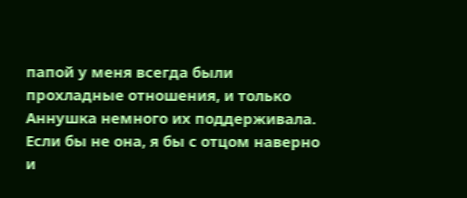папой у меня всегда были прохладные отношения, и только Аннушка немного их поддерживала. Если бы не она, я бы с отцом наверно и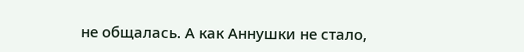не общалась. А как Аннушки не стало,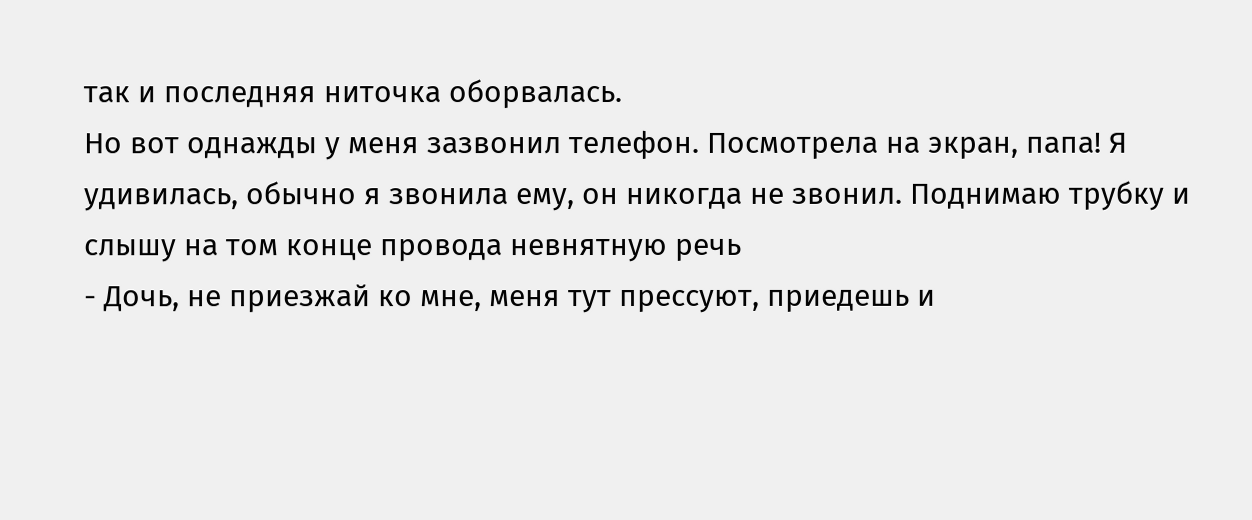так и последняя ниточка оборвалась.
Но вот однажды у меня зазвонил телефон. Посмотрела на экран, папа! Я удивилась, обычно я звонила ему, он никогда не звонил. Поднимаю трубку и слышу на том конце провода невнятную речь
- Дочь, не приезжай ко мне, меня тут прессуют, приедешь и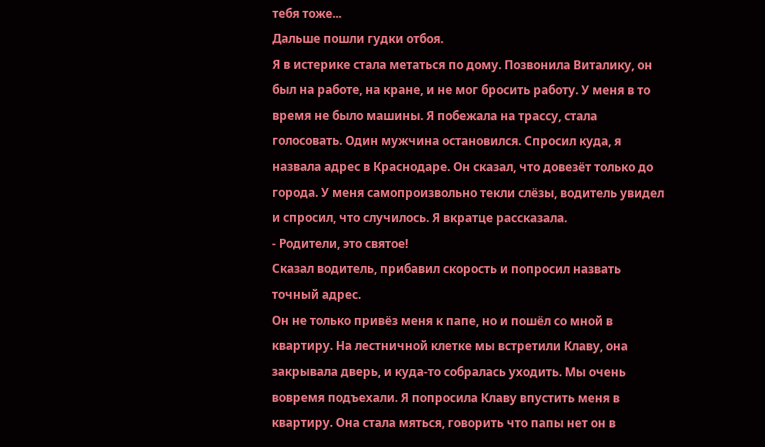тебя тоже...
Дальше пошли гудки отбоя.
Я в истерике стала метаться по дому. Позвонила Виталику, он был на работе, на кране, и не мог бросить работу. У меня в то время не было машины. Я побежала на трассу, стала голосовать. Один мужчина остановился. Спросил куда, я назвала адрес в Краснодаре. Он сказал, что довезёт только до города. У меня самопроизвольно текли слёзы, водитель увидел и спросил, что случилось. Я вкратце рассказала.
- Родители, это святое!
Сказал водитель, прибавил скорость и попросил назвать точный адрес.
Он не только привёз меня к папе, но и пошёл со мной в квартиру. На лестничной клетке мы встретили Клаву, она закрывала дверь, и куда-то собралась уходить. Мы очень вовремя подъехали. Я попросила Клаву впустить меня в квартиру. Она стала мяться, говорить что папы нет он в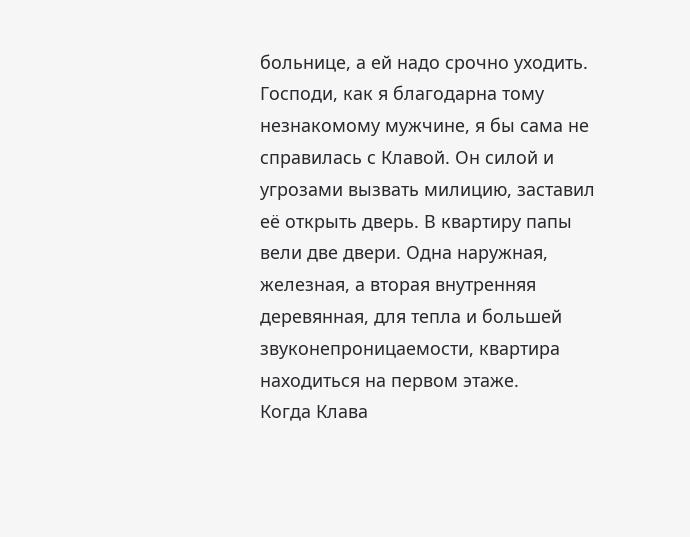больнице, а ей надо срочно уходить.
Господи, как я благодарна тому незнакомому мужчине, я бы сама не справилась с Клавой. Он силой и угрозами вызвать милицию, заставил её открыть дверь. В квартиру папы вели две двери. Одна наружная, железная, а вторая внутренняя деревянная, для тепла и большей звуконепроницаемости, квартира находиться на первом этаже.
Когда Клава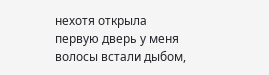нехотя открыла первую дверь у меня волосы встали дыбом,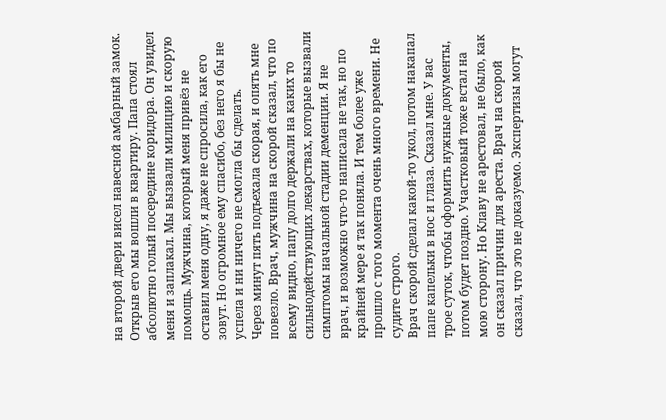на второй двери висел навесной амбарный замок. Открыв его мы вошли в квартиру. Папа стоял абсолютно голый посередине коридора. Он увидел меня и заплакал. Мы вызвали милицию и скорую помощь. Мужчина, который меня привёз не оставил меня одну, я даже не спросила, как его зовут. Но огромное ему спасибо, без него я бы не успела и ни ничего не смогла бы сделать.
Через минут пять подъехала скорая, и опять мне повезло. Врач, мужчина на скорой сказал, что по всему видно, папу долго держали на каких то сильнодействующих лекарствах, которые вызвали симптомы начальной стадии деменции. Я не врач, и возможно что-то написала не так, но по крайней мере я так поняла. И тем более уже прошло с того момента очень много времени. Не судите строго.
Врач скорой сделал какой-то укол, потом накапал папе капельки в нос и глаза. Сказал мне. У вас трое суток, чтобы оформить нужные документы, потом будет поздно. Участковый тоже встал на мою сторону. Но Клаву не арестовал, не было, как он сказал причин для ареста. Врач на скорой сказал, что это не доказуемо. Экспертизы могут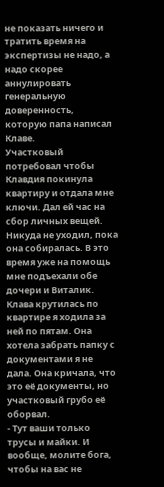не показать ничего и тратить время на экспертизы не надо, а надо скорее аннулировать генеральную доверенность, которую папа написал Клаве.
Участковый потребовал чтобы Клавдия покинула квартиру и отдала мне ключи. Дал ей час на сбор личных вещей. Никуда не уходил, пока она собиралась. В это время уже на помощь мне подъехали обе дочери и Виталик. Клава крутилась по квартире я ходила за ней по пятам. Она хотела забрать папку с документами я не дала. Она кричала, что это её документы, но участковый грубо её оборвал.
- Тут ваши только трусы и майки. И вообще, молите бога, чтобы на вас не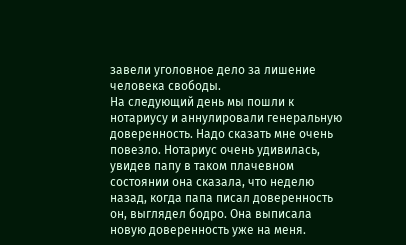завели уголовное дело за лишение человека свободы.
На следующий день мы пошли к нотариусу и аннулировали генеральную доверенность. Надо сказать мне очень повезло. Нотариус очень удивилась, увидев папу в таком плачевном состоянии она сказала, что неделю назад, когда папа писал доверенность он, выглядел бодро. Она выписала новую доверенность уже на меня.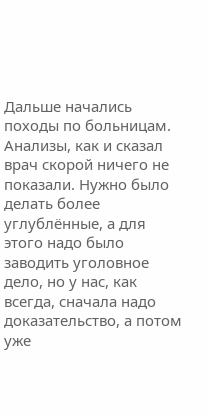Дальше начались походы по больницам. Анализы, как и сказал врач скорой ничего не показали. Нужно было делать более углублённые, а для этого надо было заводить уголовное дело, но у нас, как всегда, сначала надо доказательство, а потом уже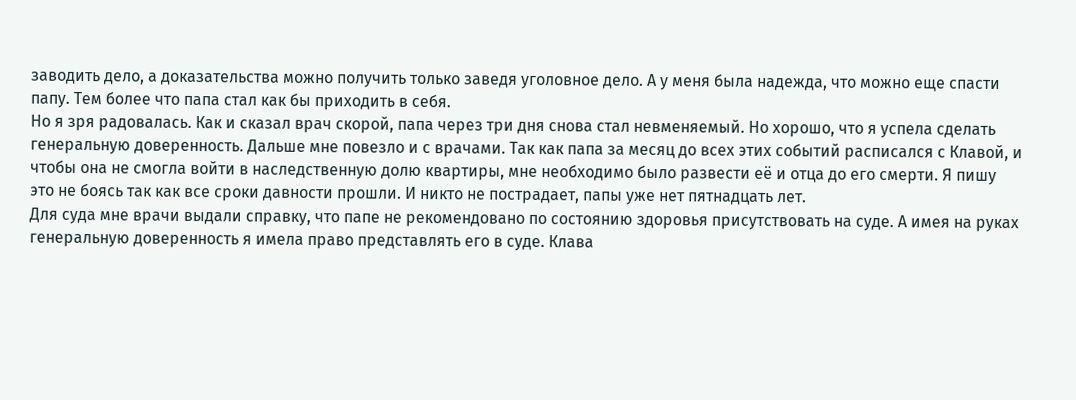заводить дело, а доказательства можно получить только заведя уголовное дело. А у меня была надежда, что можно еще спасти папу. Тем более что папа стал как бы приходить в себя.
Но я зря радовалась. Как и сказал врач скорой, папа через три дня снова стал невменяемый. Но хорошо, что я успела сделать генеральную доверенность. Дальше мне повезло и с врачами. Так как папа за месяц до всех этих событий расписался с Клавой, и чтобы она не смогла войти в наследственную долю квартиры, мне необходимо было развести её и отца до его смерти. Я пишу это не боясь так как все сроки давности прошли. И никто не пострадает, папы уже нет пятнадцать лет.
Для суда мне врачи выдали справку, что папе не рекомендовано по состоянию здоровья присутствовать на суде. А имея на руках генеральную доверенность я имела право представлять его в суде. Клава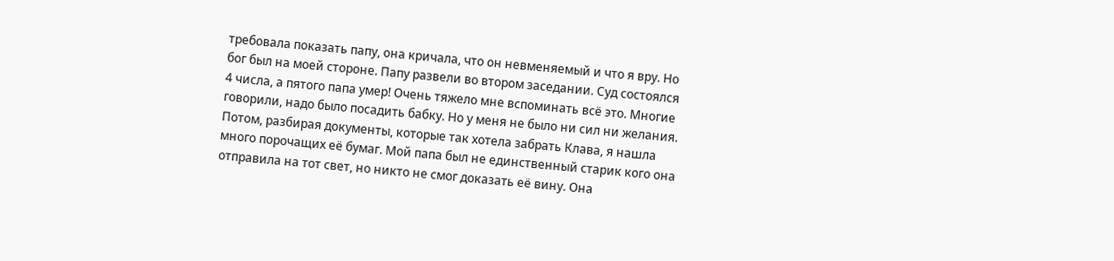требовала показать папу, она кричала, что он невменяемый и что я вру. Но бог был на моей стороне. Папу развели во втором заседании. Суд состоялся 4 числа, а пятого папа умер! Очень тяжело мне вспоминать всё это. Многие говорили, надо было посадить бабку. Но у меня не было ни сил ни желания.
Потом, разбирая документы, которые так хотела забрать Клава, я нашла много порочащих её бумаг. Мой папа был не единственный старик кого она отправила на тот свет, но никто не смог доказать её вину. Она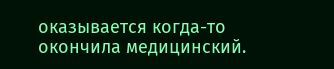оказывается когда-то окончила медицинский.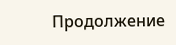Продолжение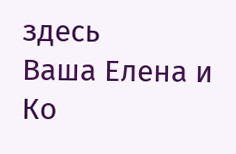здесь
Ваша Елена и Ко